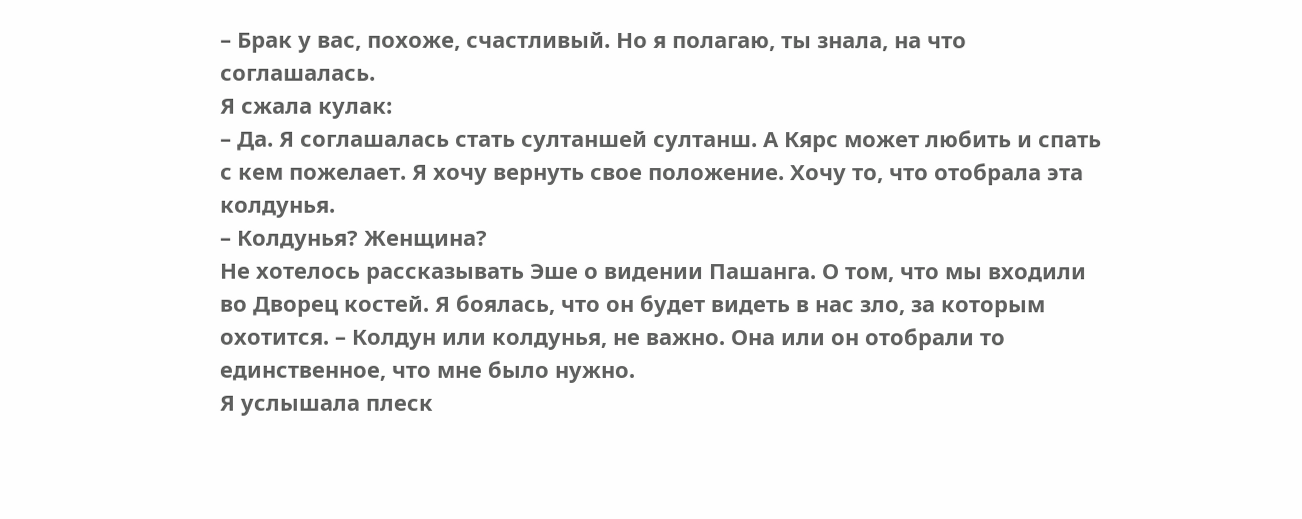– Брак у вас, похоже, счастливый. Но я полагаю, ты знала, на что соглашалась.
Я сжала кулак:
– Да. Я соглашалась стать султаншей султанш. А Кярс может любить и спать с кем пожелает. Я хочу вернуть свое положение. Хочу то, что отобрала эта колдунья.
– Колдунья? Женщина?
Не хотелось рассказывать Эше о видении Пашанга. О том, что мы входили во Дворец костей. Я боялась, что он будет видеть в нас зло, за которым охотится. – Колдун или колдунья, не важно. Она или он отобрали то единственное, что мне было нужно.
Я услышала плеск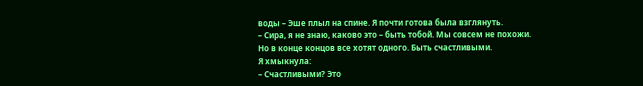воды – Эше плыл на спине. Я почти готова была взглянуть.
– Сира, я не знаю, каково это – быть тобой. Мы совсем не похожи. Но в конце концов все хотят одного. Быть счастливыми.
Я хмыкнула:
– Счастливыми? Это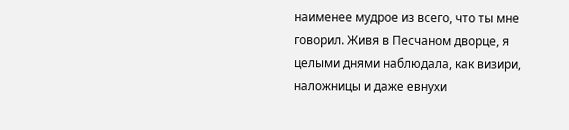наименее мудрое из всего, что ты мне говорил. Живя в Песчаном дворце, я целыми днями наблюдала, как визири, наложницы и даже евнухи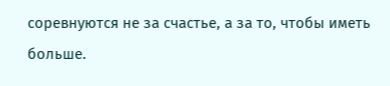соревнуются не за счастье, а за то, чтобы иметь больше.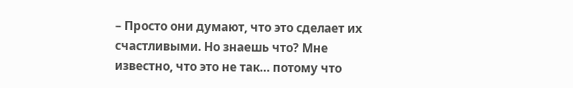– Просто они думают, что это сделает их счастливыми. Но знаешь что? Мне известно, что это не так… потому что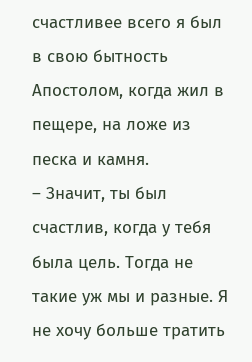счастливее всего я был в свою бытность Апостолом, когда жил в пещере, на ложе из песка и камня.
– Значит, ты был счастлив, когда у тебя была цель. Тогда не такие уж мы и разные. Я не хочу больше тратить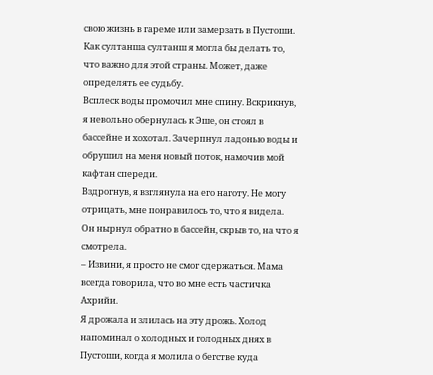свою жизнь в гареме или замерзать в Пустоши. Как султанша султанш я могла бы делать то, что важно для этой страны. Может, даже определять ее судьбу.
Всплеск воды промочил мне спину. Вскрикнув, я невольно обернулась к Эше, он стоял в бассейне и хохотал. Зачерпнул ладонью воды и обрушил на меня новый поток, намочив мой кафтан спереди.
Вздрогнув, я взглянула на его наготу. Не могу отрицать, мне понравилось то, что я видела.
Он нырнул обратно в бассейн, скрыв то, на что я смотрела.
– Извини, я просто не смог сдержаться. Мама всегда говорила, что во мне есть частичка Ахрийи.
Я дрожала и злилась на эту дрожь. Холод напоминал о холодных и голодных днях в Пустоши, когда я молила о бегстве куда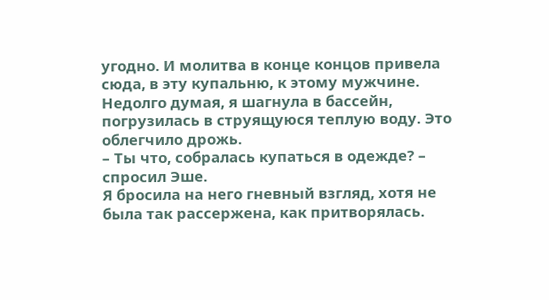угодно. И молитва в конце концов привела сюда, в эту купальню, к этому мужчине.
Недолго думая, я шагнула в бассейн, погрузилась в струящуюся теплую воду. Это облегчило дрожь.
– Ты что, собралась купаться в одежде? – спросил Эше.
Я бросила на него гневный взгляд, хотя не была так рассержена, как притворялась.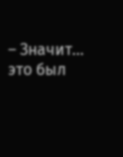– Значит… это был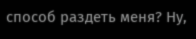способ раздеть меня? Ну,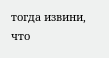тогда извини, что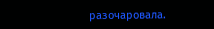разочаровала.